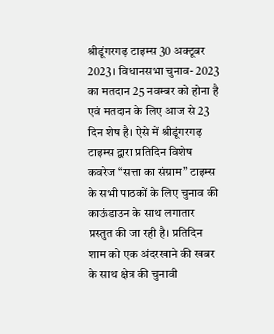श्रीडूंगरगढ़ टाइम्स 30 अक्टूबर 2023। विधानसभा चुनाव- 2023 का मतदान 25 नवम्बर को होना है एवं मतदान के लिए आज से 23 दिन शेष है। ऐसे में श्रीडूंगरगढ़ टाइम्स द्वारा प्रतिदिन विशेष कवरेज “सत्ता का संग्राम” टाइम्स के सभी पाठकों के लिए चुनाव की काऊंडाउन के साथ लगातार प्रस्तुत की जा रही है। प्रतिदिन शाम को एक अंदरखाने की खबर के साथ क्षेत्र की चुनावी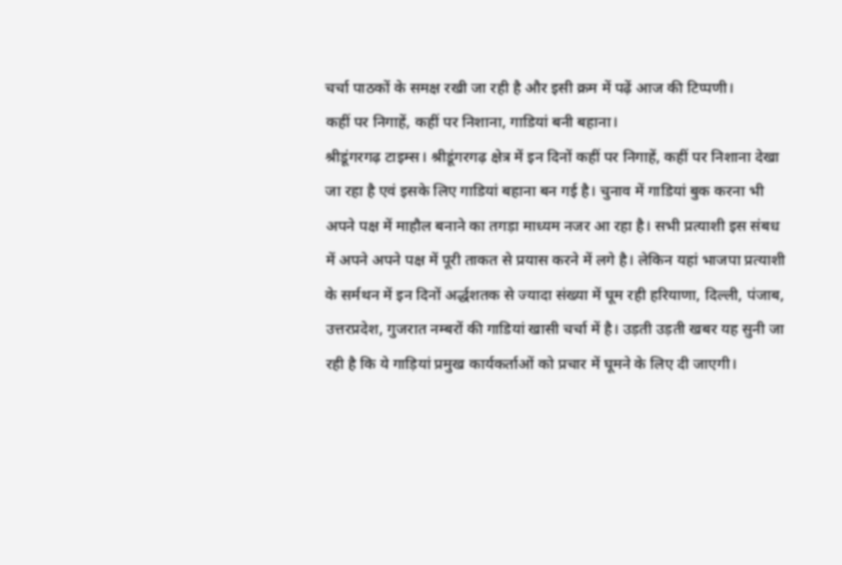चर्चा पाठकों के समक्ष रखी जा रही है और इसी क्रम में पढ़ें आज की टिप्पणी।
कहीं पर निगाहें, कहीं पर निशाना, गाडियां बनी बहाना।
श्रीडूंगरगढ़ टाइम्स। श्रीडूंगरगढ़ क्षेत्र में इन दिनों कहीं पर निगाहें, कहीं पर निशाना देखा जा रहा है एवं इसके लिए गाडियां बहाना बन गई है। चुनाव में गाडियां बुक करना भी अपने पक्ष में माहौल बनाने का तगड़ा माध्यम नजर आ रहा है। सभी प्रत्याशी इस संबध में अपने अपने पक्ष में पूरी ताकत से प्रयास करने में लगे है। लेकिन यहां भाजपा प्रत्याशी के सर्मथन में इन दिनों अर्द्धशतक से ज्यादा संख्या में घूम रही हरियाणा, दिल्ली, पंजाब, उत्तरप्रदेश, गुजरात नम्बरों की गाडियां खासी चर्चा में है। उड़ती उड़ती खबर यह सुनी जा रही है कि ये गाड़ियां प्रमुख कार्यकर्ताओं को प्रचार में घूमने के लिए दी जाएगी।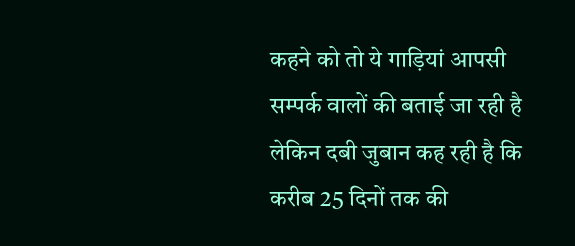कहने को तो ये गाड़ियां आपसी सम्पर्क वालों की बताई जा रही है लेकिन दबी जुबान कह रही है कि करीब 25 दिनों तक की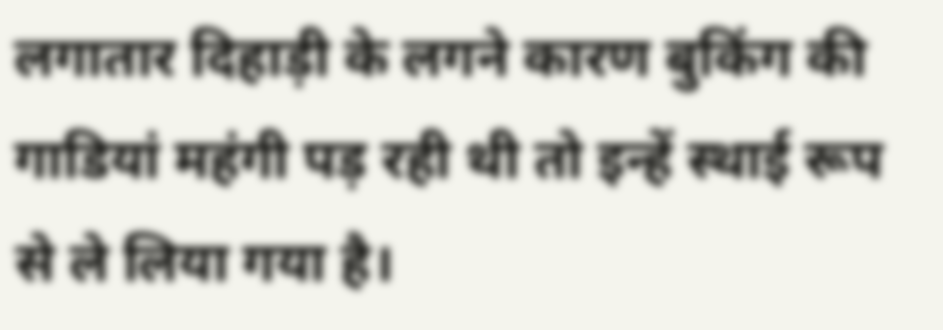लगातार दिहाड़ी के लगने कारण बुकिंग की गाडियां महंगी पड़ रही थी तो इन्हें स्थाई रूप से ले लिया गया है।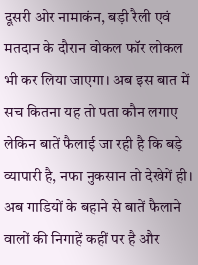दूसरी ओर नामाकंन, बड़ी रैली एवं मतदान के दौरान वोकल फॉर लोकल भी कर लिया जाएगा। अब इस बात में सच कितना यह तो पता कौन लगाए लेकिन बातें फैलाई जा रही है कि बड़े व्यापारी है, नफा नुकसान तो देखेगें ही। अब गाडियों के बहाने से बातें फैलाने वालों की निगाहें कहीं पर है और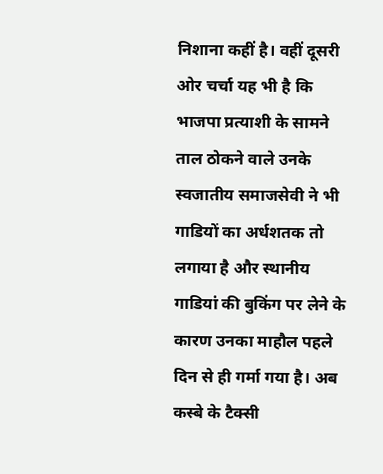निशाना कहीं है। वहीं दूसरी ओर चर्चा यह भी है कि भाजपा प्रत्याशी के सामने ताल ठोकने वाले उनके स्वजातीय समाजसेवी ने भी गाडियों का अर्धशतक तो लगाया है और स्थानीय गाडियां की बुकिंग पर लेने के कारण उनका माहौल पहले दिन से ही गर्मा गया है। अब कस्बे के टैक्सी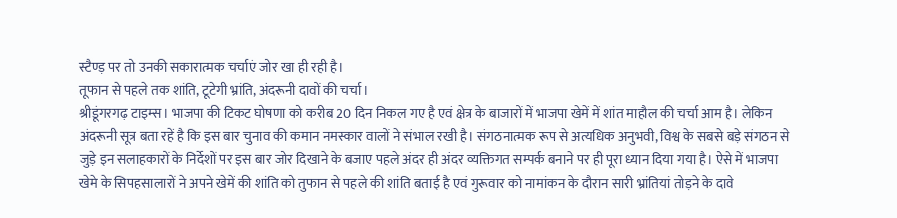स्टैण्ड़ पर तो उनकी सकारात्मक चर्चाएं जोर खा ही रही है।
तूफान से पहले तक शांति, टूटेगी भ्रांति, अंदरूनी दावों की चर्चा।
श्रीडूंगरगढ़ टाइम्स। भाजपा की टिकट घोषणा को करीब 20 दिन निकल गए है एवं क्षेत्र के बाजारों में भाजपा खेमें में शांत माहौल की चर्चा आम है। लेकिन अंदरूनी सूत्र बता रहें है कि इस बार चुनाव की कमान नमस्कार वालों ने संभाल रखी है। संगठनात्मक रूप से अत्यधिक अनुभवी, विश्व के सबसे बड़े संगठन से जुड़े इन सलाहकारों के निर्देशों पर इस बार जोर दिखाने के बजाए पहले अंदर ही अंदर व्यक्तिगत सम्पर्क बनाने पर ही पूरा ध्यान दिया गया है। ऐसे में भाजपा खेमे के सिपहसालारों ने अपने खेमें की शांति को तुफान से पहले की शांति बताई है एवं गुरूवार को नामांकन के दौरान सारी भ्रांतियां तोड़ने के दावे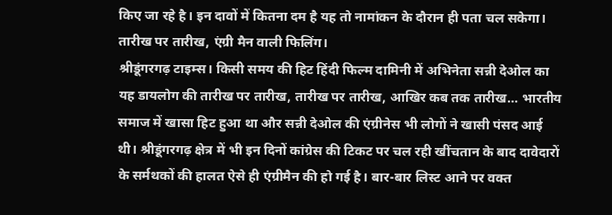किए जा रहे है। इन दावों में कितना दम है यह तो नामांकन के दौरान ही पता चल सकेगा।
तारीख पर तारीख, एंग्री मैन वाली फिलिंग।
श्रीडूंगरगढ़ टाइम्स। किसी समय की हिट हिंदी फिल्म दामिनी में अभिनेता सन्नी देओल का यह डायलोग की तारीख पर तारीख, तारीख पर तारीख, आखिर कब तक तारीख… भारतीय समाज में खासा हिट हुआ था और सन्नी देओल की एंग्रीनेस भी लोगों ने खासी पंसद आई थी। श्रीडूंगरगढ़ क्षेत्र में भी इन दिनों कांग्रेस की टिकट पर चल रही खींचतान के बाद दावेदारों के सर्मथकों की हालत ऐसे ही एंग्रीमैन की हो गई है। बार-बार लिस्ट आने पर वक्त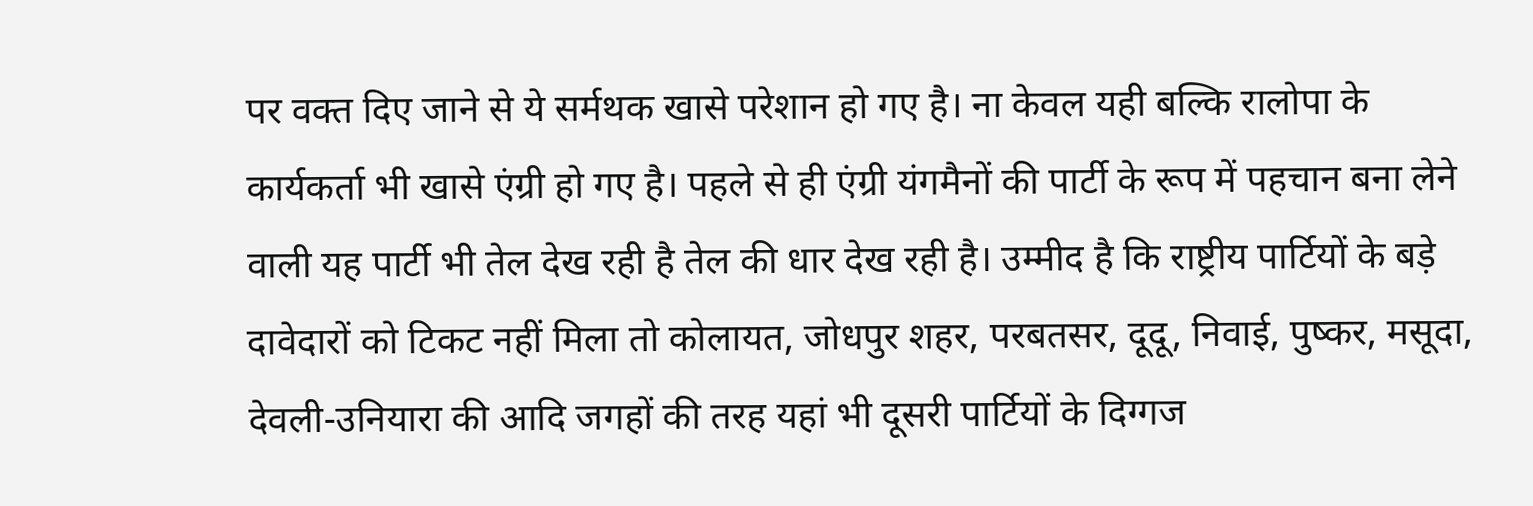पर वक्त दिए जाने से ये सर्मथक खासे परेशान हो गए है। ना केवल यही बल्कि रालोपा के कार्यकर्ता भी खासे एंग्री हो गए है। पहले से ही एंग्री यंगमैनों की पार्टी के रूप में पहचान बना लेने वाली यह पार्टी भी तेल देख रही है तेल की धार देख रही है। उम्मीद है कि राष्ट्रीय पार्टियों के बड़े दावेदारों को टिकट नहीं मिला तो कोलायत, जोधपुर शहर, परबतसर, दूदू, निवाई, पुष्कर, मसूदा, देवली-उनियारा की आदि जगहों की तरह यहां भी दूसरी पार्टियों के दिग्गज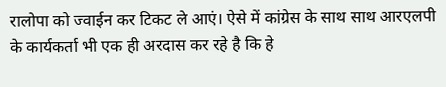रालोपा को ज्वाईन कर टिकट ले आएं। ऐसे में कांग्रेस के साथ साथ आरएलपी के कार्यकर्ता भी एक ही अरदास कर रहे है कि हे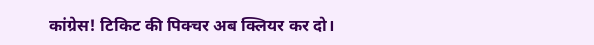कांग्रेस! टिकिट की पिक्चर अब क्लियर कर दो।